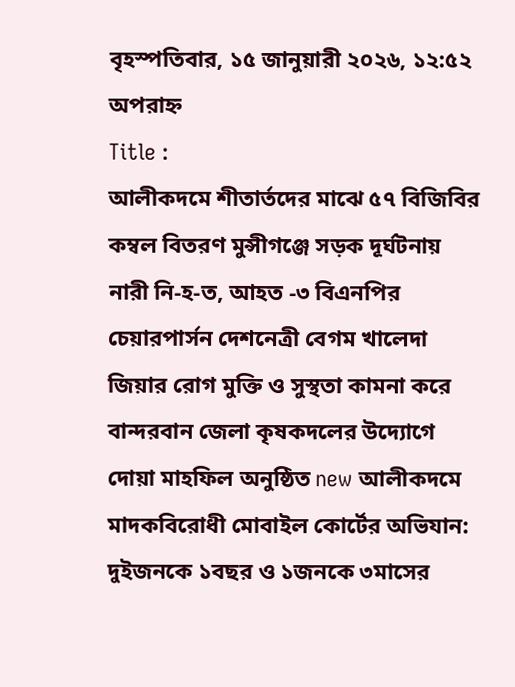বৃহস্পতিবার, ১৫ জানুয়ারী ২০২৬, ১২:৫২ অপরাহ্ন
Title :
আলীকদমে শীতার্তদের মাঝে ৫৭ বিজিবির কম্বল বিতরণ মুন্সীগঞ্জে সড়ক দূর্ঘটনায় নারী নি-হ-ত, আহত -৩ বিএনপির চেয়ারপার্সন দেশনেত্রী বেগম খালেদা জিয়ার রোগ মুক্তি ও সুস্থতা কামনা করে বান্দরবান জেলা কৃষকদলের উদ্যোগে দোয়া মাহফিল অনুষ্ঠিত new আলীকদমে মাদকবিরোধী মোবাইল কোর্টের অভিযান: দুইজনকে ১বছর ও ১জনকে ৩মাসের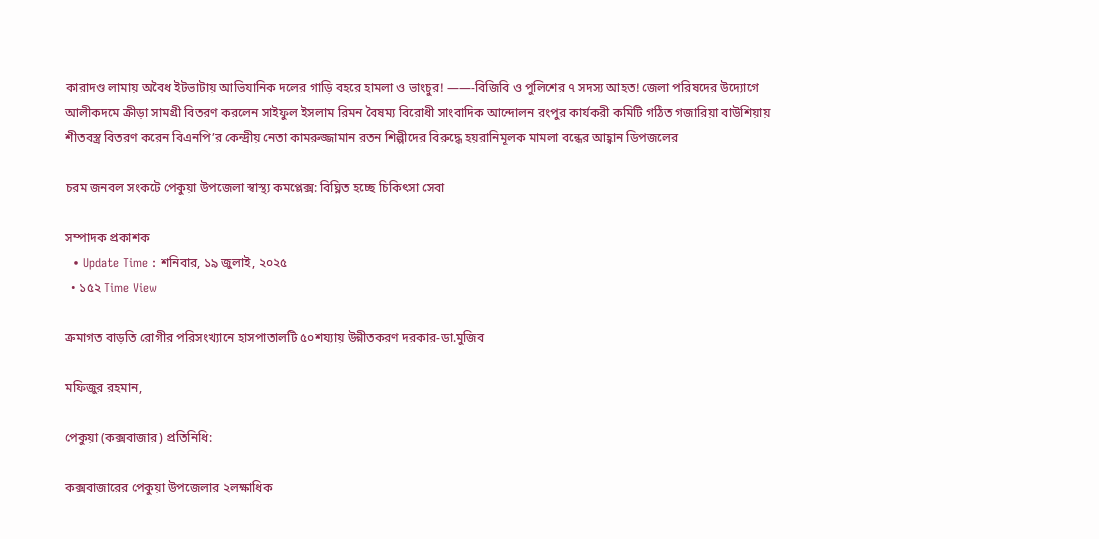কারাদণ্ড লামায় অবৈধ ইটভাটায় আভিযানিক দলের গাড়ি বহরে হামলা ও ভাংচুর! ——-বিজিবি ও পুলিশের ৭ সদস্য আহত! জেলা পরিষদের উদ্যোগে আলীকদমে ক্রীড়া সামগ্রী বিতরণ করলেন সাইফুল ইসলাম রিমন বৈষম্য বিরোধী সাংবাদিক আন্দোলন রংপুর কার্যকরী কমিটি গঠিত গজারিয়া বাউশিয়ায় শীতবস্ত্র বিতরণ করেন বিএনপি’র কেন্দ্রীয় নেতা কামরুজ্জামান রতন শিল্পীদের বিরুদ্ধে হয়রানিমূলক মামলা বন্ধের আহ্বান ডিপজলের

চরম জনবল সংকটে পেকুয়া উপজেলা স্বাস্থ্য কমপ্লেক্স: বিঘ্নিত হচ্ছে চিকিৎসা সেবা

সম্পাদক প্রকাশক
  • Update Time : শনিবার, ১৯ জুলাই, ২০২৫
  • ১৫২ Time View

ক্রমাগত বাড়তি রোগীর পরিসংখ্যানে হাসপাতালটি ৫০শয্যায় উন্নীতকরণ দরকার-ডা.মুজিব

মফিজুর রহমান,

পেকুয়া (কক্সবাজার) প্রতিনিধি:

কক্সবাজারের পেকুয়া উপজেলার ২লক্ষাধিক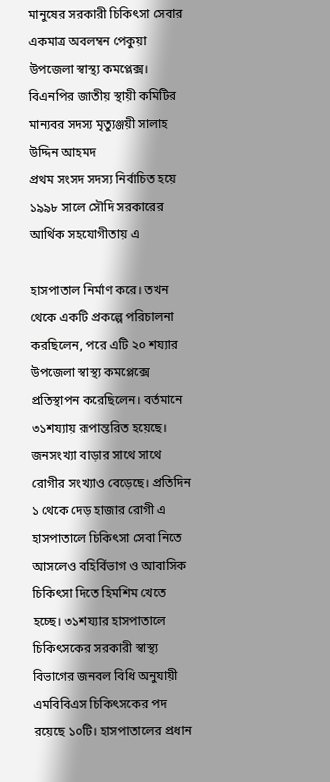মানুষের সরকারী চিকিৎসা সেবার একমাত্র অবলম্বন পেকুয়া উপজেলা স্বাস্থ্য কমপ্লেক্স। বিএনপির জাতীয় স্থায়ী কমিটির মান্যবর সদস্য মৃত্যুঞ্জয়ী সালাহ উদ্দিন আহমদ
প্রথম সংসদ সদস্য নির্বাচিত হয়ে ১৯৯৮ সালে সৌদি সরকারের আর্থিক সহযোগীতায় এ

হাসপাতাল নির্মাণ করে। তখন থেকে একটি প্রকল্পে পরিচালনা করছিলেন, পরে এটি ২০ শয্যার উপজেলা স্বাস্থ্য কমপ্লেক্সে প্রতিস্থাপন করেছিলেন। বর্তমানে ৩১শয্যায় রূপান্তরিত হয়েছে। জনসংখ্যা বাড়ার সাথে সাথে রোগীর সংখ্যাও বেড়েছে। প্রতিদিন ১ থেকে দেড় হাজার রোগী এ হাসপাতালে চিকিৎসা সেবা নিতে আসলেও বহির্বিভাগ ও আবাসিক চিকিৎসা দিতে হিমশিম খেতে হচ্ছে। ৩১শয্যার হাসপাতালে চিকিৎসকের সরকারী স্বাস্থ্য বিভাগের জনবল বিধি অনুযায়ী এমবিবিএস চিকিৎসকের পদ রয়েছে ১০টি। হাসপাতালের প্রধান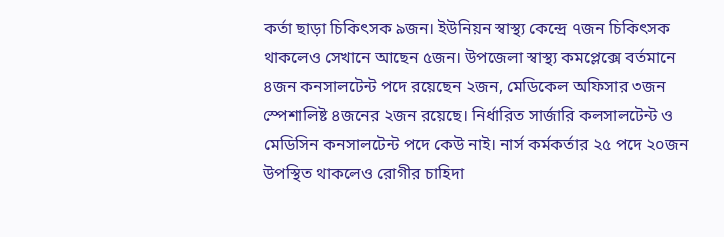কর্তা ছাড়া চিকিৎসক ৯জন। ইউনিয়ন স্বাস্থ্য কেন্দ্রে ৭জন চিকিৎসক থাকলেও সেখানে আছেন ৫জন। উপজেলা স্বাস্থ্য কমপ্লেক্সে বর্তমানে ৪জন কনসালটেন্ট পদে রয়েছেন ২জন, মেডিকেল অফিসার ৩জন স্পেশালিষ্ট ৪জনের ২জন রয়েছে। নির্ধারিত সার্জারি কলসালটেন্ট ও মেডিসিন কনসালটেন্ট পদে কেউ নাই। নার্স কর্মকর্তার ২৫ পদে ২০জন উপস্থিত থাকলেও রোগীর চাহিদা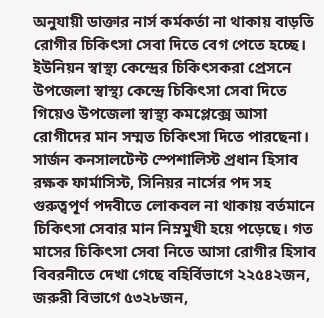অনুযায়ী ডাক্তার নার্স কর্মকর্তা না থাকায় বাড়তি রোগীর চিকিৎসা সেবা দিতে বেগ পেতে হচ্ছে। ইউনিয়ন স্বাস্থ্য কেন্দ্রের চিকিৎসকরা প্রেসনে উপজেলা স্বাস্থ্য কেন্দ্রে চিকিৎসা সেবা দিতে গিয়েও উপজেলা স্বাস্থ্য কমপ্লেক্সে আসা রোগীদের মান সম্মত চিকিৎসা দিতে পারছেনা। সার্জন কনসালটেন্ট স্পেশালিস্ট প্রধান হিসাব রক্ষক ফার্মাসিস্ট, সিনিয়র নার্সের পদ সহ গুরুত্বপূর্ণ পদবীতে লোকবল না থাকায় বর্তমানে চিকিৎসা সেবার মান নিম্নমুখী হয়ে পড়েছে। গত মাসের চিকিৎসা সেবা নিতে আসা রোগীর হিসাব বিবরনীতে দেখা গেছে বহির্বিভাগে ২২৫৪২জন, জরুরী বিভাগে ৫৩২৮জন,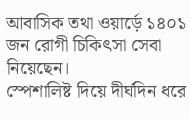আবাসিক তথা ওয়ার্ড়ে ১৪০১ জন রোগী চিকিৎসা সেবা নিয়েছেন।
স্পেশালিষ্ট দিয়ে দীর্ঘদিন ধরে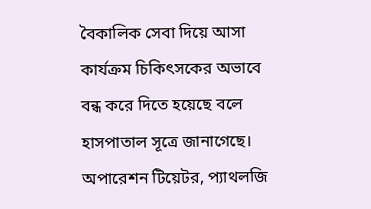বৈকালিক সেবা দিয়ে আসা কার্যক্রম চিকিৎসকের অভাবে বন্ধ করে দিতে হয়েছে বলে হাসপাতাল সূত্রে জানাগেছে। অপারেশন টিয়েটর, প্যাথলজি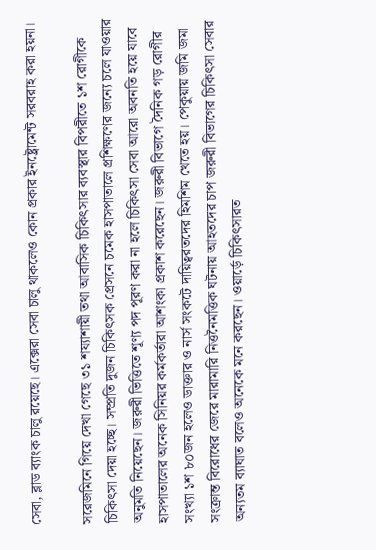সেবা, ব্লাড ব্যাংক চালু রয়েছে। এক্সেরা সেবা চালু থাকলেও কোন প্রকার ইনষ্ট্রোমেন্ট সরবরাহ করা হয়না।

সরেজমিনে গিয়ে দেখা গেছে ৩১ শয্যাশায়ী তথা আবাসিক চিকিৎসার ব্যবস্থার বিপরীতে ১শ রোগীকে চিকিৎসা দেয়া হচ্ছে। সম্প্রতি দুজন চিকিৎসক প্রেসনে চমেক হাসপাতালে প্রশিক্ষণের জন্যে চলে যাওয়ার অনুমতি নিয়েছেন। জরুরী ভিত্তিতে শূণ্য পদ পূরণ করা না হলে চিকিৎসা সেবা আরো অবনতি হয়ে যাবে হাসপাতালের অনেক সিনিয়র কর্মকর্তারা আশংকা প্রকাশ করেছেন। জরুরী বিভাগে দৈনিক গড় রোগীর সংখ্যা ১শ ৮০জন হলেও ডাক্তার ও নার্স সংকটে দায়িত্বরতদের হিমশিম খেতে হয়। পেকুয়ায় জমি জমা সংক্রান্ত বিরোধের জেরে মারামারি নিত্তনৈমত্তিক ঘটনায় আহতদের চাপ জরুরী বিভাগের চিকিৎসা সেবার অন্যতম ব্যাঘাত বলেও অনেকে মনে করছেন। ওয়ার্ড়ে চিকিৎসারত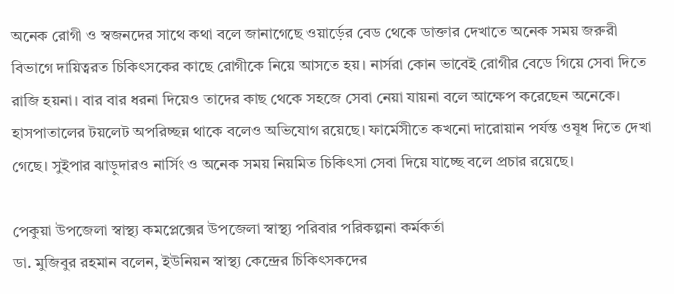অনেক রোগী ও স্বজনদের সাথে কথা বলে জানাগেছে ওয়ার্ড়ের বেড থেকে ডাক্তার দেখাতে অনেক সময় জরুরী বিভাগে দায়িত্বরত চিকিৎসকের কাছে রোগীকে নিয়ে আসতে হয়। নার্সরা কোন ভাবেই রোগীর বেডে গিয়ে সেবা দিতে রাজি হয়না। বার বার ধরনা দিয়েও তাদের কাছ থেকে সহজে সেবা নেয়া যায়না বলে আক্ষেপ করেছেন অনেকে। হাসপাতালের টয়লেট অপরিচ্ছন্ন থাকে বলেও অভিযোগ রয়েছে। ফার্মেসীতে কখনো দারোয়ান পর্যন্ত ওষূধ দিতে দেখা গেছে। সুইপার ঝাড়ুদারও নার্সিং ও অনেক সময় নিয়মিত চিকিৎসা সেবা দিয়ে যাচ্ছে বলে প্রচার রয়েছে।

পেকুয়া উপজেলা স্বাস্থ্য কমপ্লেক্সের উপজেলা স্বাস্থ্য পরিবার পরিকল্পনা কর্মকর্তা
ডা. মুজিবুর রহমান বলেন, ইউনিয়ন স্বাস্থ্য কেন্দ্রের চিকিৎসকদের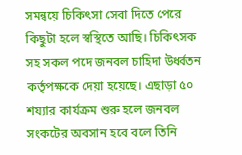সমন্বয়ে চিকিৎসা সেবা দিতে পেরে কিছুটা হলে স্বস্থিতে আছি। চিকিৎসক সহ সকল পদে জনবল চাহিদা উর্ধ্বতন কর্তৃপক্ষকে দেয়া হয়েছে। এছাড়া ৫০ শয্যার কার্যক্রম শুরু হলে জনবল সংকটের অবসান হবে বলে তিনি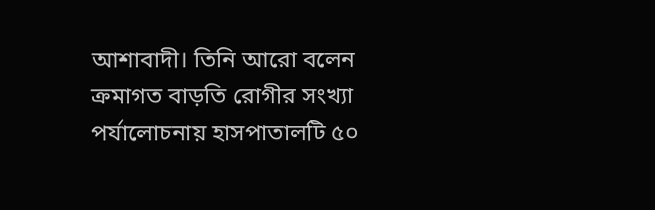আশাবাদী। তিনি আরো বলেন ক্রমাগত বাড়তি রোগীর সংখ্যা পর্যালোচনায় হাসপাতালটি ৫০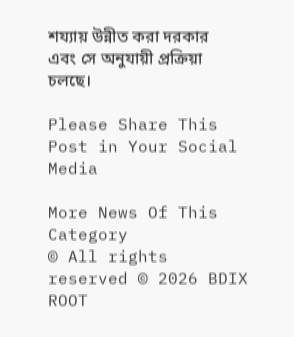শয্যায় উন্নীত করা দরকার এবং সে অনুযায়ী প্রক্রিয়া চলছে।

Please Share This Post in Your Social Media

More News Of This Category
© All rights reserved © 2026 BDIX ROOT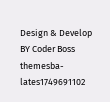Design & Develop BY Coder Boss
themesba-lates1749691102